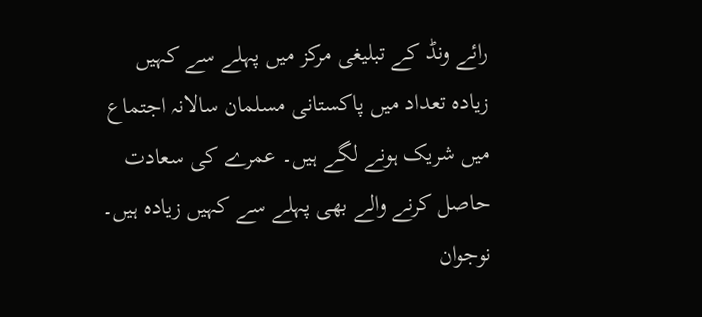رائے ونڈ کے تبلیغی مرکز میں پہلے سے کہیں زیادہ تعداد میں پاکستانی مسلمان سالانہ اجتماع میں شریک ہونے لگے ہیں۔ عمرے کی سعادت حاصل کرنے والے بھی پہلے سے کہیں زیادہ ہیں۔ نوجوان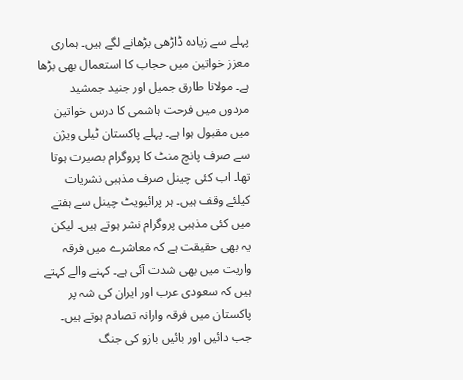پہلے سے زیادہ ڈاڑھی بڑھانے لگے ہیں۔ ہماری معزز خواتین میں حجاب کا استعمال بھی بڑھا ہے۔ مولانا طارق جمیل اور جنید جمشید مردوں میں فرحت ہاشمی کا درس خواتین میں مقبول ہوا ہے۔ پہلے پاکستان ٹیلی ویژن سے صرف پانچ منٹ کا پروگرام بصیرت ہوتا تھا۔ اب کئی چینل صرف مذہبی نشریات کیلئے وقف ہیں۔ ہر پرائیویٹ چینل سے ہفتے میں کئی مذہبی پروگرام نشر ہوتے ہیں۔ لیکن یہ بھی حقیقت ہے کہ معاشرے میں فرقہ واریت میں بھی شدت آئی ہے۔ کہنے والے کہتے ہیں کہ سعودی عرب اور ایران کی شہ پر پاکستان میں فرقہ وارانہ تصادم ہوتے ہیں۔ جب دائیں اور بائیں بازو کی جنگ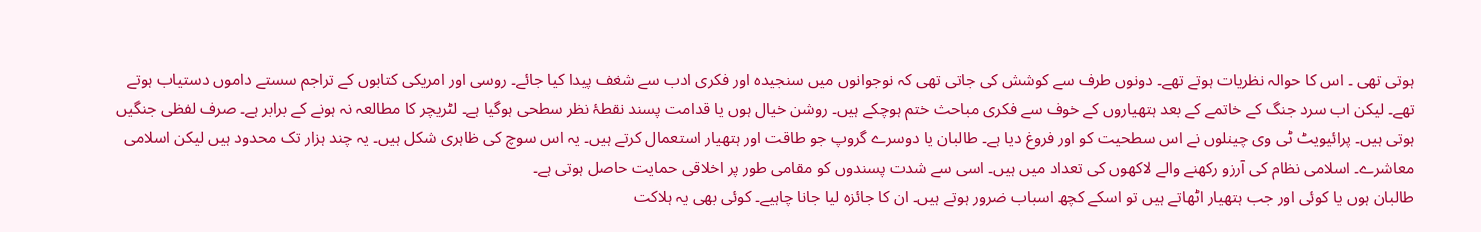ہوتی تھی ۔ اس کا حوالہ نظریات ہوتے تھے۔ دونوں طرف سے کوشش کی جاتی تھی کہ نوجوانوں میں سنجیدہ اور فکری ادب سے شغف پیدا کیا جائے۔ روسی اور امریکی کتابوں کے تراجم سستے داموں دستیاب ہوتے تھے۔ لیکن اب سرد جنگ کے خاتمے کے بعد ہتھیاروں کے خوف سے فکری مباحث ختم ہوچکے ہیں۔ روشن خیال ہوں یا قدامت پسند نقطۂ نظر سطحی ہوگیا ہے۔ لٹریچر کا مطالعہ نہ ہونے کے برابر ہے۔ صرف لفظی جنگیں ہوتی ہیں۔ پرائیویٹ ٹی وی چینلوں نے اس سطحیت کو اور فروغ دیا ہے۔ طالبان یا دوسرے گروپ جو طاقت اور ہتھیار استعمال کرتے ہیں۔ یہ اس سوچ کی ظاہری شکل ہیں۔ یہ چند ہزار تک محدود ہیں لیکن اسلامی معاشرے۔ اسلامی نظام کی آرزو رکھنے والے لاکھوں کی تعداد میں ہیں۔ اسی سے شدت پسندوں کو مقامی طور پر اخلاقی حمایت حاصل ہوتی ہے۔
طالبان ہوں یا کوئی اور جب ہتھیار اٹھاتے ہیں تو اسکے کچھ اسباب ضرور ہوتے ہیں۔ ان کا جائزہ لیا جانا چاہیے۔ کوئی بھی یہ ہلاکت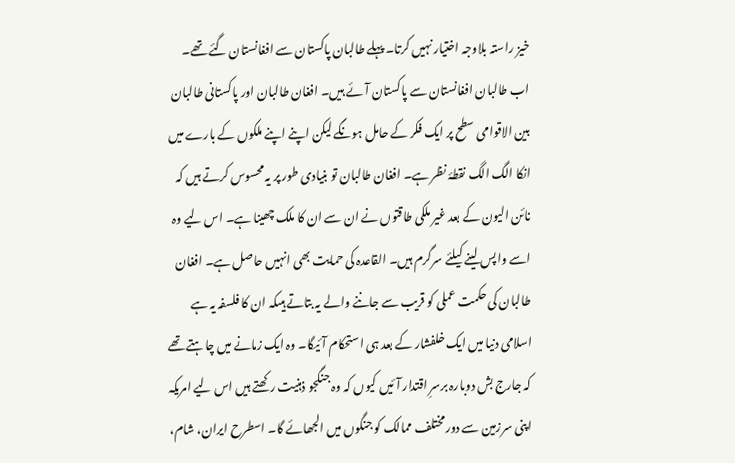خیز راستہ بلاوجہ اختیار نہیں کرتا۔ پہلے طالبان پاکستان سے افغانستان گئے تھے۔ اب طالبان افغانستان سے پاکستان آئے ہیں۔ افغان طالبان اور پاکستانی طالبان بین الاقوامی سطح پر ایک فکر کے حامل ہونگے لیکن اپنے اپنے ملکوں کے بارے میں انکا الگ الگ نقطۂ نظر ہے۔ افغان طالبان تو بنیادی طور پر یہ محسوس کرتے ہیں کہ نائن الیون کے بعد غیر ملکی طاقتوں نے ان سے ان کا ملک چھینا ہے۔ اس لیے وہ اسے واپس لینے کیلئے سرگرم ہیں۔ القاعدہ کی حمایت بھی انہیں حاصل ہے۔ افغان طالبان کی حکمت عملی کو قریب سے جاننے والے یہ بتاتے ہیںکہ ان کا فلسفہ یہ ہے اسلامی دنیا میں ایک خلفشار کے بعد ہی استحکام آئیگا۔ وہ ایک زمانے میں چاہتے تھے کہ جارج بش دوبارہ برسرِ اقتدار آئیں کیوں کہ وہ جنگجو ذہنیت رکھتے ہیں اس لیے امریکہ اپنی سرزمین سے دور مختلف ممالک کو جنگوں میں الجھائے گا۔ اسطرح ایران، شام،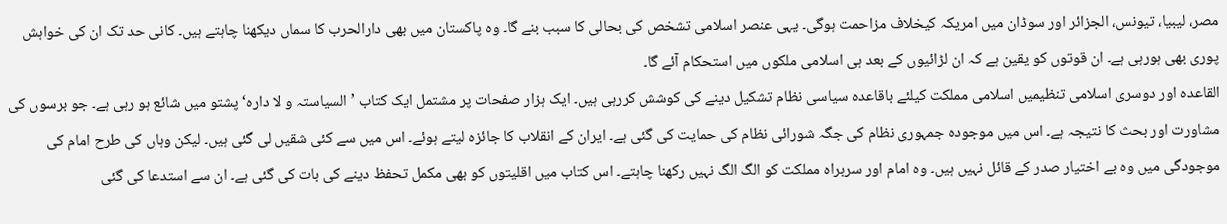مصر، لیبیا، تیونس، الجزائر اور سوڈان میں امریکہ کیخلاف مزاحمت ہوگی۔ یہی عنصر اسلامی تشخص کی بحالی کا سبب بنے گا۔ وہ پاکستان میں بھی دارالحرب کا سماں دیکھنا چاہتے ہیں۔ کانی حد تک ان کی خواہش پوری بھی ہورہی ہے۔ ان قوتوں کو یقین ہے کہ ان لڑائیوں کے بعد ہی اسلامی ملکوں میں استحکام آئے گا۔
القاعدہ اور دوسری اسلامی تنظیمیں اسلامی مملکت کیلئے باقاعدہ سیاسی نظام تشکیل دینے کی کوشش کررہی ہیں۔ ایک ہزار صفحات پر مشتمل ایک کتاب ’السیاستہ و لا دارہ‘ پشتو میں شائع ہو رہی ہے۔ جو برسوں کی مشاورت اور بحث کا نتیجہ ہے۔ اس میں موجودہ جمہوری نظام کی جگہ شورائی نظام کی حمایت کی گئی ہے۔ ایران کے انقلاب کا جائزہ لیتے ہوئے۔ اس میں سے کئی شقیں لی گئی ہیں۔ لیکن وہاں کی طرح امام کی موجودگی میں وہ بے اختیار صدر کے قائل نہیں ہیں۔ وہ امام اور سربراہ مملکت کو الگ الگ نہیں رکھنا چاہتے۔ اس کتاب میں اقلیتوں کو بھی مکمل تحفظ دینے کی بات کی گئی ہے۔ ان سے استدعا کی گئی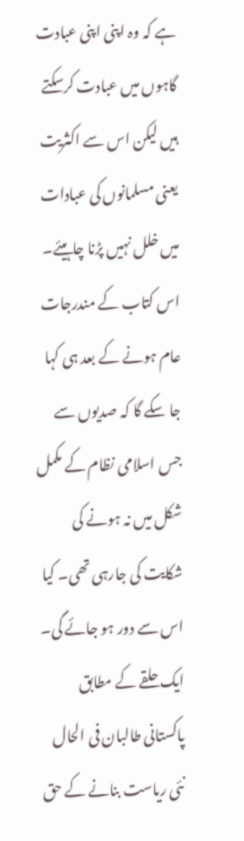ہے کہ وہ اپنی اپنی عبادت گاہوں میں عبادت کرسکتے ہیں لیکن اس سے اکثریت یعنی مسلمانوں کی عبادات میں خلل نہیں پڑنا چاہیئے۔ اس کتاب کے مندرجات عام ہونے کے بعد ہی کہا جا سکے گا کہ صدیوں سے جس اسلامی نظام کے مکمل شکل میں نہ ہونے کی شکایت کی جارہی تھی۔ کیا اس سے دور ہو جائے گی۔
ایک حلقے کے مطابق پاکستانی طالبان فی الحال نئی ریاست بنانے کے حق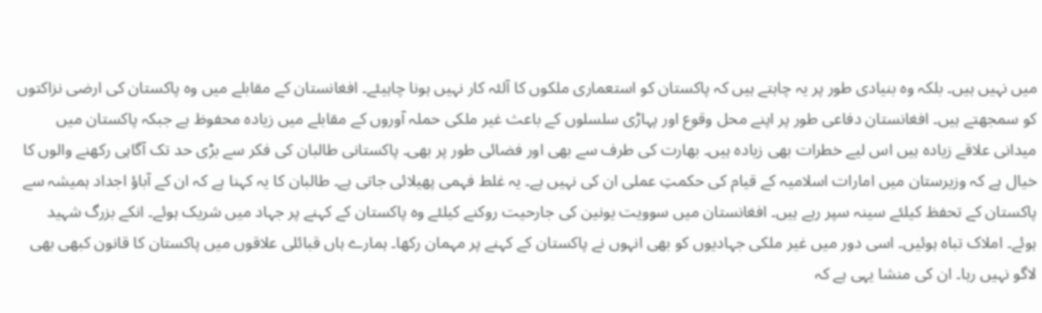میں نہیں ہیں۔ بلکہ وہ بنیادی طور پر یہ چاہتے ہیں کہ پاکستان کو استعماری ملکوں کا آلئہ کار نہیں ہونا چاہیئے۔ افغانستان کے مقابلے میں وہ پاکستان کی ارضی نزاکتوں کو سمجھتے ہیں۔ افغانستان دفاعی طور پر اپنے محل وقوع اور پہاڑی سلسلوں کے باعث غیر ملکی حملہ آوروں کے مقابلے میں زیادہ محفوظ ہے جبکہ پاکستان میں میدانی علاقے زیادہ ہیں اس لیے خطرات بھی زیادہ ہیں۔ بھارت کی طرف سے بھی اور فضائی طور پر بھی۔ پاکستانی طالبان کی فکر سے بڑی حد تک آگاہی رکھنے والوں کا خیال ہے کہ وزیرستان میں امارات اسلامیہ کے قیام کی حکمتِ عملی ان کی نہیں ہے۔ یہ غلط فہمی پھیلائی جاتی ہے۔ طالبان کا یہ کہنا ہے کہ ان کے آباؤ اجداد ہمیشہ سے پاکستان کے تحفظ کیلئے سینہ سپر رہے ہیں۔ افغانستان میں سوویت یونین کی جارحیت روکنے کیلئے وہ پاکستان کے کہنے پر جہاد میں شریک ہوئے۔ انکے بزرگ شہید ہوئے۔ املاک تباہ ہوئیں۔ اسی دور میں غیر ملکی جہادیوں کو بھی انہوں نے پاکستان کے کہنے پر مہمان رکھا۔ ہمارے ہاں قبائلی علاقوں میں پاکستان کا قانون کبھی بھی لاگو نہیں رہا۔ ان کی منشا یہی ہے کہ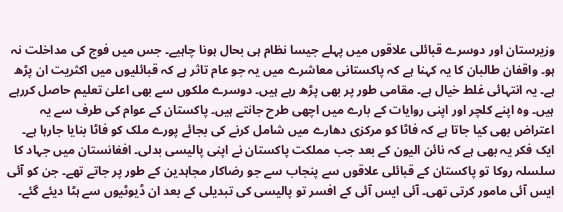وزیرستان اور دوسرے قبائلی علاقوں میں پہلے جیسا نظام ہی بحال ہونا چاہیے۔ جس میں فوج کی مداخلت نہ ہو۔ واقفان طالبان کا یہ کہنا ہے کہ پاکستانی معاشرے میں یہ جو عام تاثر ہے کہ قبائلیوں میں اکثریت ان پڑھ ہے۔ یہ انتہائی غلط خیال ہے۔ مقامی طور پر بھی پڑھ رہے ہیں۔ دوسرے ملکوں سے بھی اعلیٰ تعلیم حاصل کررہے ہیں۔ وہ اپنے کلچر اور اپنی روایات کے بارے میں اچھی طرح جانتے ہیں۔ پاکستان کے عوام کی طرف سے یہ اعتراض بھی کیا جاتا ہے کہ فاٹا کو مرکزی دھارے میں شامل کرنے کی بجائے پورے ملک کو فاٹا بنایا جارہا ہے۔
ایک فکر یہ بھی ہے کہ نائن الیون کے بعد جب مملکت پاکستان نے اپنی پالیسی بدلی۔ افغانستان میں جہاد کا سلسلہ روکا تو پاکستان کے قبائلی علاقوں سے پنجاب سے جو رضاکار مجاہدین کے طور پر جاتے تھے۔ جن کو آئی ایس آئی مامور کرتی تھی۔ آئی ایس آئی کے افسر تو پالیسی کی تبدیلی کے بعد ان ڈیوٹیوں سے ہٹا دیئے گئے۔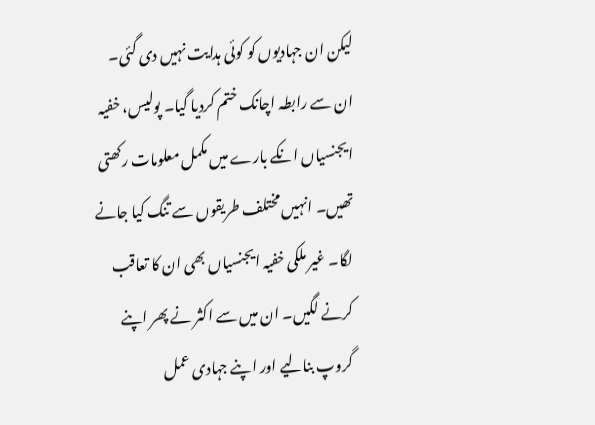لیکن ان جہادیوں کو کوئی ہدایت نہیں دی گئی۔ ان سے رابطہ اچانک ختم کردیا گیا۔ پولیس، خفیہ ایجنسیاں انکے بارے میں مکمل معلومات رکھتی تھیں۔ انہیں مختلف طریقوں سے تنگ کیا جانے لگا۔ غیر ملکی خفیہ ایجنسیاں بھی ان کا تعاقب کرنے لگیں۔ ان میں سے اکثر نے پھر اپنے گروپ بنالیے اور اپنے جہادی عمل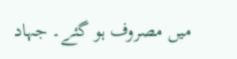میں مصروف ہو گئے۔ جہاد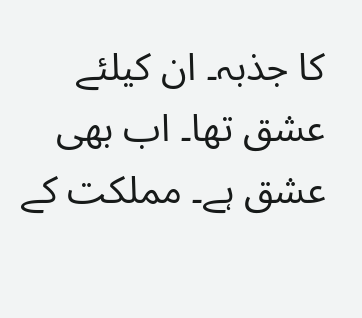کا جذبہ۔ ان کیلئے عشق تھا۔ اب بھی عشق ہے۔ مملکت کے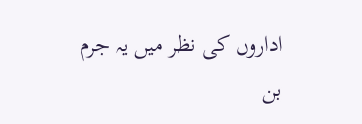اداروں کی نظر میں یہ جرم بن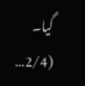گیا۔ (2/4…